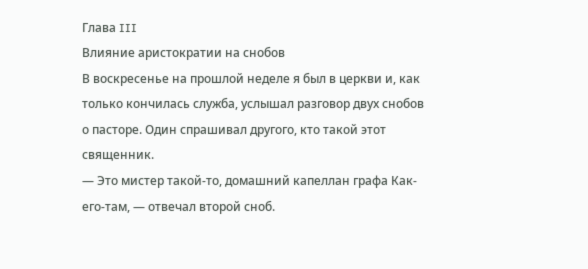Глава III
Влияние аристократии на снобов
В воскресенье на прошлой неделе я был в церкви и, как только кончилась служба, услышал разговор двух снобов о пасторе. Один спрашивал другого, кто такой этот священник.
— Это мистер такой-то, домашний капеллан графа Как-его-там, — отвечал второй сноб.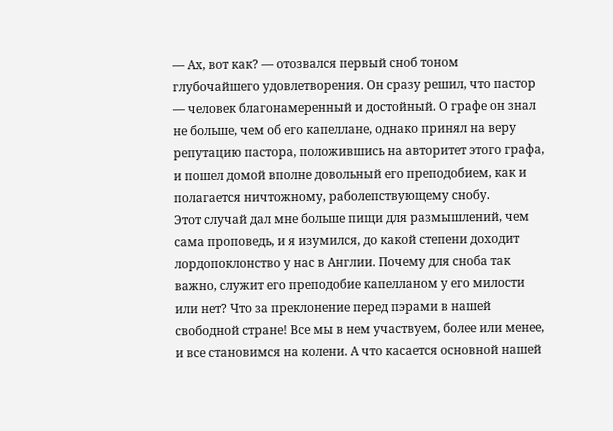— Ах, вот как? — отозвался первый сноб тоном глубочайшего удовлетворения. Он сразу решил, что пастор — человек благонамеренный и достойный. О графе он знал не больше, чем об его капеллане, однако принял на веру репутацию пастора, положившись на авторитет этого графа, и пошел домой вполне довольный его преподобием, как и полагается ничтожному, раболепствующему снобу.
Этот случай дал мне больше пищи для размышлений, чем сама проповедь, и я изумился, до какой степени доходит лордопоклонство у нас в Англии. Почему для сноба так важно, служит его преподобие капелланом у его милости или нет? Что за преклонение перед пэрами в нашей свободной стране! Все мы в нем участвуем, более или менее, и все становимся на колени. А что касается основной нашей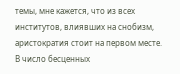темы, мне кажется, что из всех институтов, влиявших на снобизм, аристократия стоит на первом месте. В число бесценных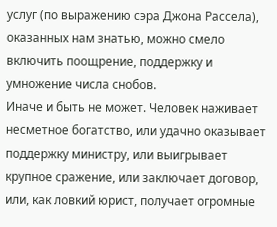услуг (по выражению сэра Джона Рассела), оказанных нам знатью, можно смело включить поощрение, поддержку и умножение числа снобов.
Иначе и быть не может. Человек наживает несметное богатство, или удачно оказывает поддержку министру, или выигрывает крупное сражение, или заключает договор, или, как ловкий юрист, получает огромные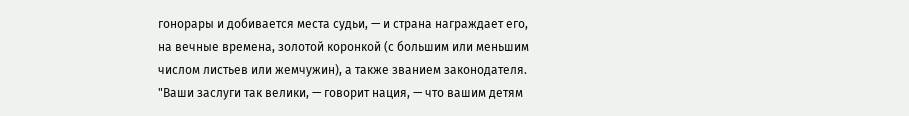гонорары и добивается места судьи, — и страна награждает его, на вечные времена, золотой коронкой (с большим или меньшим числом листьев или жемчужин), а также званием законодателя. "Ваши заслуги так велики, — говорит нация, — что вашим детям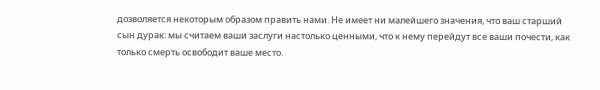дозволяется некоторым образом править нами. Не имеет ни малейшего значения, что ваш старший сын дурак: мы считаем ваши заслуги настолько ценными, что к нему перейдут все ваши почести, как только смерть освободит ваше место.